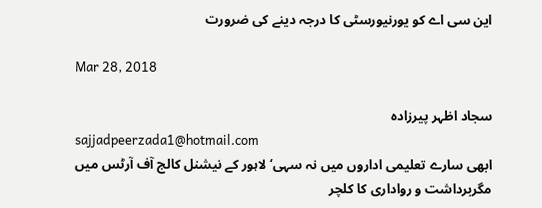این سی اے کو یورنیورسٹی کا درجہ دینے کی ضرورت

Mar 28, 2018

سجاد اظہر پیرزادہ
sajjadpeerzada1@hotmail.com
ابھی سارے تعلیمی اداروں میں نہ سہی‘ لاہور کے نیشنل کالج آف آرٹس میں مگربرداشت و رواداری کا کلچر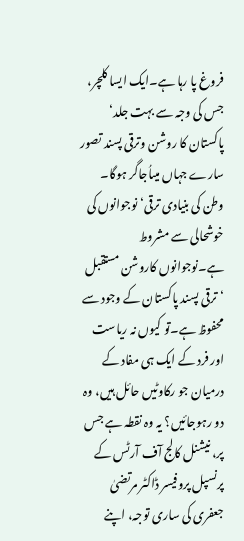فروغ پا رہا ہے۔ایک ایسا کلچر، جس کی وجہ سے بہت جلد‘ پاکستان کا روشن وترقی پسند تصور سارے جہاں میںاُجاگر ہوگا۔
وطن کی بنیادی ترقی‘ نوجوانوں کی خوشحالی سے مشروط ہے۔نوجوانوں کاروشن مستقبل ‘ترقی پسند پاکستان کے وجود سے محفوظ ہے۔تو کیوں نہ ریاست اور فرد کے ایک ہی مفاد کے درمیان جو رکاوٹیں حائل ہیں، وہ دو رہوجائیں؟ یہ وہ نقطہ ہے جس پر، نیشنل کالج آف آرٹس کے پرنسپل پروفیسر ڈاکٹر مرتضیٰ جعفری کی ساری توجہ، اپنے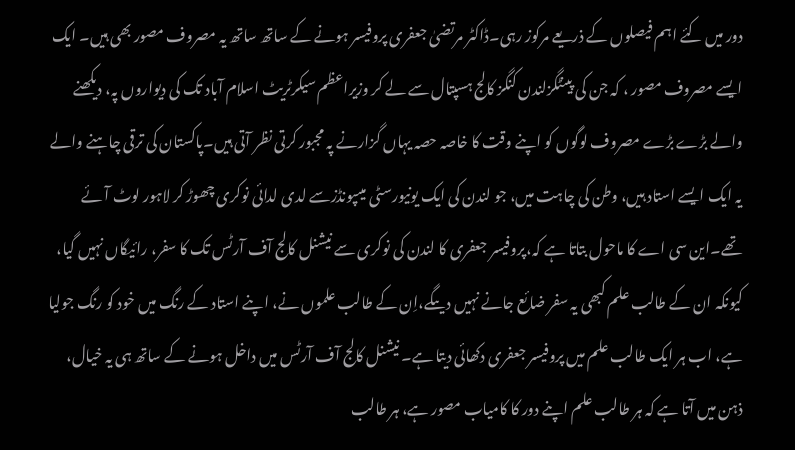دور میں کئے اہم فیصلوں کے ذریعے مرکوز رہی۔ڈاکٹر مرتضیٰ جعفری پروفیسر ہونے کے ساتھ ساتھ یہ مصروف مصور بھی ہیں۔ ایک ایسے مصروف مصور ، کہ جن کی پینٹگزلندن کنگز کالج ہسپتال سے لے کر وزیراعظم سیکرٹریٹ اسلام آباد تک کی دیواروں پہ، دیکھنے والے بڑے بڑے مصروف لوگوں کو اپنے وقت کا خاصہ حصہ یہاں گزارنے پہ مجبور کرتی نظر آتی ہیں۔پاکستان کی ترقی چاہنے والے یہ ایک ایسے استاد ہیں، وطن کی چاہت میں، جو لندن کی ایک یونیورسٹی میںپونڈزسے لدی لدائی نوکری چھوڑ کر لاہور لوٹ آئے تھے۔این سی اے کا ماحول بتاتا ہے کہ،پروفیسر جعفری کا لندن کی نوکری سے نیشنل کالج آف آرٹس تک کا سفر، رائیگاں نہیں گیا، کیونکہ ان کے طالب علم کبھی یہ سفر ضائع جانے نہیں دیںگے،اِن کے طالب علموں نے، اپنے استاد کے رنگ میں خود کو رنگ جولیا ہے، اب ہر ایک طالب علم میں پروفیسر جعفری دکھائی دیتا ہے۔ نیشنل کالج آف آرٹس میں داخل ہونے کے ساتھ ہی یہ خیال، ذہن میں آتا ہے کہ ہر طالب علم اپنے دور کا کامیاب مصور ہے، ہر طالب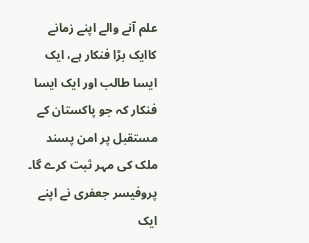علم آنے والے اپنے زمانے کاایک بڑا فنکار ہے، ایک ایسا طالب اور ایک ایسا فنکار کہ جو پاکستان کے مستقبل پر امن پسند ملک کی مہر ثبت کرے گا۔ پروفیسر جعفری نے اپنے ایک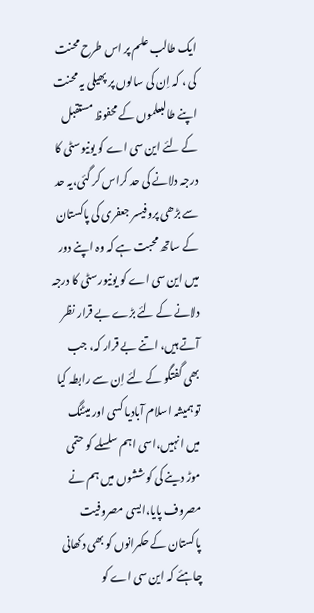ایک طالب علم پر اس طرح محنت کی ، کہ اِن کی سالوں پر پھیلی یہ محنت اپنے طالبعلموں کے محفوظ مستقبل کے لئے این سی اے کو یونیوسٹی کا درجہ دلانے کی حد کراس کر گئی،یہ حد سے بڑھی پروفیسر جعفری کی پاکستان کے ساتھ محبت ہے کہ وہ اپنے دور میں این سی اے کو یونیورسٹی کا درجہ دلانے کے لئے بڑے بے قرار نظر آتے ہیں، اتنے بے قرار کہ، جب بھی گفتگو کے لئے اِن سے رابطہ کیا تو ہمیشہ اسلام آبادیا کسی اور میٹنگ میں انہیں،اسی اہم سلسلے کو حتمی موڑ دینے کی کوششوں میں ہم نے مصروف پایا،ایسی مصروفیت پاکستان کے حکمرانوں کو بھی دکھانی چاہئے کہ این سی اے کو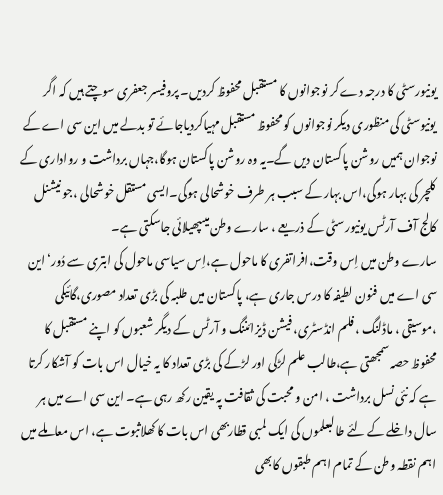یونیورسٹی کا درجہ دے کر نوجوانوں کا مستقبل محفوظ کردیں۔ پروفیسر جعفری سوچتے ہیں کہ اگر یونیوسٹی کی منظوری دیکر نوجوانوں کو محفوظ مستقبل مہیاکردیاجائے تو بدلے میں این سی اے کے نوجوان ہمیں روشن پاکستان دیں گے۔یہ وہ روشن پاکستان ہوگا،جہاں برداشت و رواداری کے کلچر کی بہار ہوگی،اس بہار کے سبب ہر طرف خوشحالی ہوگی۔ایسی مستقل خوشحالی ،جو نیشنل کالج آف آرٹس یونیورسٹی کے ذریعے ، سارے وطن میںپھیلائی جاسکتی ہے۔
سارے وطن میں اِس وقت،افراتفری کا ماحول ہے،اِس سیاسی ماحول کی ابتری سے دُور‘این سی اے میں فنون لطیفہ کا درس جاری ہے، پاکستان میں طلبہ کی بڑی تعداد مصوری،گائیکی ،موسیقی ، ماڈلنگ ، فلم انڈسٹری، فیشن ڈیزائننگ و آرٹس کے دیگر شعبوں کو اپنے مستقبل کا محفوظ حصہ سمجھتی ہے،طالب علم لڑکی اور لڑکے کی بڑی تعداد کا یہ خیال اس بات کو آشکار کرتا ہے کہ نئی نسل برداشت ، امن و محبت کی ثقافت پہ یقین رکھ رہی ہے۔ این سی اے میں ہر سال داخلے کے لئے طالبعلموں کی ایک لمبی قطاربھی اس بات کا کھلاثبوت ہے، اس معاملے میں اہم نقطہ وطن کے تمام اہم طبقوں کابھی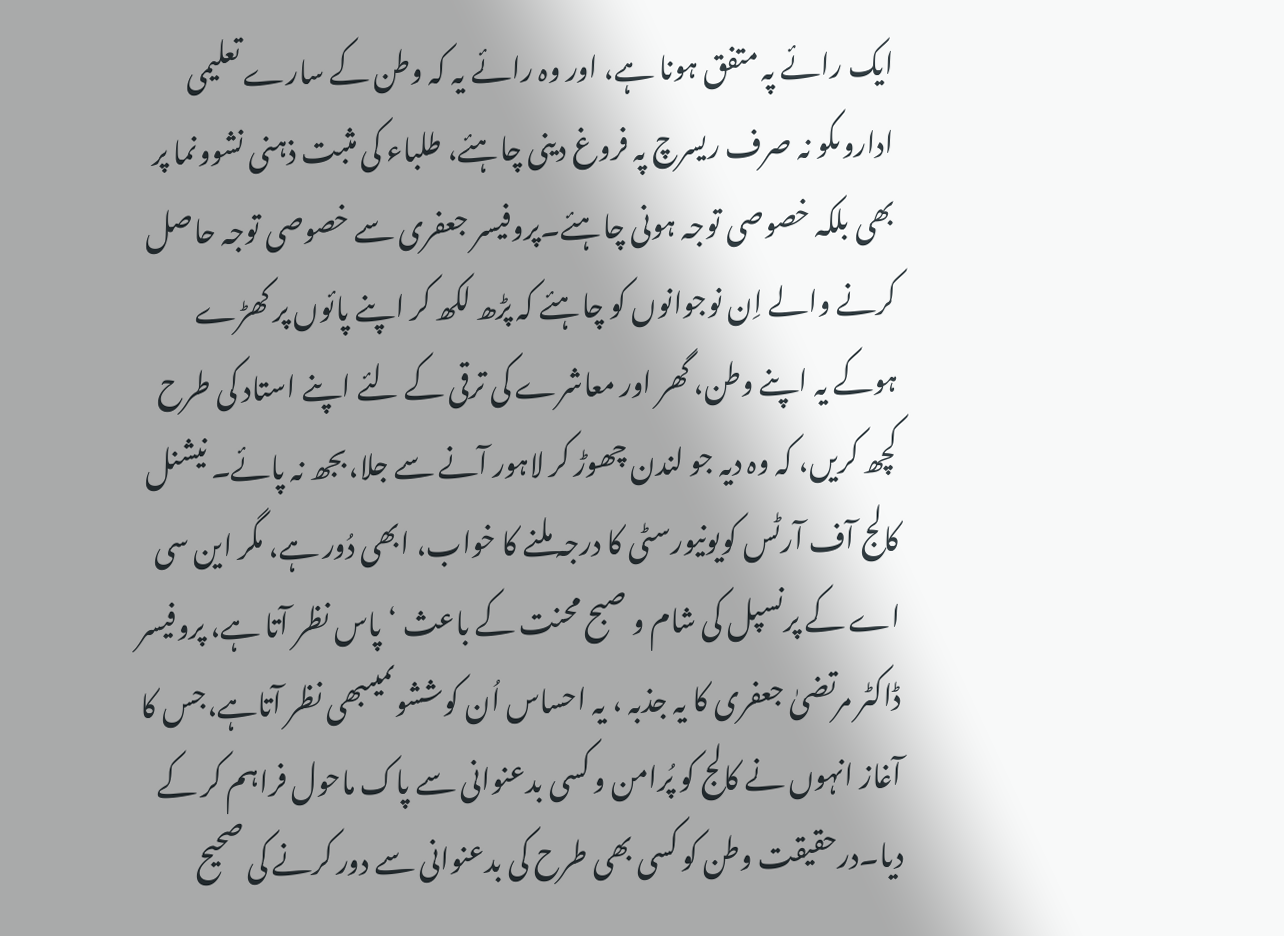ایک رائے پہ متفق ہونا ہے، اور وہ رائے یہ کہ وطن کے سارے تعلیمی اداروںکو نہ صرف ریسرچ پہ فروغ دینی چاہئے، طلباء کی مثبت ذہنی نشوونما پر بھی بلکہ خصوصی توجہ ہونی چاہئے۔پروفیسر جعفری سے خصوصی توجہ حاصل کرنے والے اِن نوجوانوں کو چاہئے کہ پڑھ لکھ کر اپنے پائوں پر کھڑے ہوکے یہ اپنے وطن، گھر اور معاشرے کی ترقی کے لئے اپنے استاد کی طرح کچھ کریں، کہ وہ دیہ جو لندن چھوڑ کر لاہور آنے سے جلا،بجھ نہ پائے۔ نیشنل کالج آف آرٹس کویونیورسٹی کا درجہ ملنے کا خواب، ابھی دُور ہے، مگر این سی اے کے پرنسپل کی شام و صبح محنت کے باعث ‘پاس نظر آتا ہے، پروفیسر ڈاکٹر مرتضیٰ جعفری کا یہ جذبہ ، یہ احساس اُن کوششوںمیںبھی نظر آتاہے،جس کا آغاز انہوں نے کالج کو پُرامن و کسی بدعنوانی سے پاک ماحول فراہم کر کے دیا۔درحقیقت وطن کو کسی بھی طرح کی بدعنوانی سے دور کرنے کی صحیح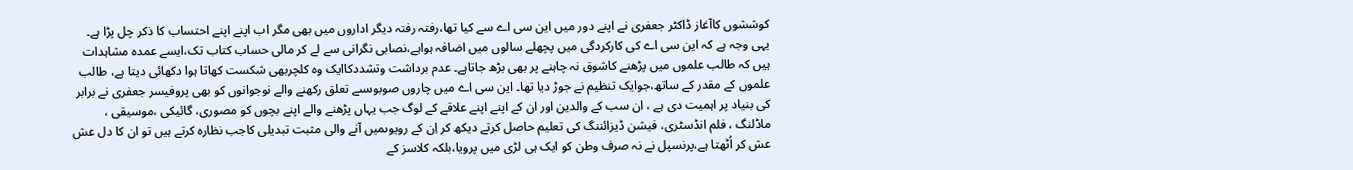کوششوں کاآغاز ڈاکٹر جعفری نے اپنے دور میں این سی اے سے کیا تھا،رفتہ رفتہ دیگر اداروں میں بھی مگر اب اپنے اپنے احتساب کا ذکر چل پڑا ہے۔ یہی وجہ ہے کہ این سی اے کی کارکردگی میں پچھلے سالوں میں اضافہ ہواہے،نصابی نگرانی سے لے کر مالی حساب کتاب تک،ایسے عمدہ مشاہدات ہیں کہ طالب علموں میں پڑھنے کاشوق نہ چاہنے پر بھی بڑھ جاتاہے۔ عدم برداشت وتشددکاایک وہ کلچربھی شکست کھاتا ہوا دکھائی دیتا ہے، طالب علموں کے مقدر کے ساتھ،جوایک تنظیم نے جوڑ دیا تھا۔ این سی اے میں چاروں صوبوںسے تعلق رکھنے والے نوجوانوں کو بھی پروفیسر جعفری نے برابر کی بنیاد پر اہمیت دی ہے ، ان سب کے والدین اور ان کے اپنے اپنے علاقے کے لوگ جب یہاں پڑھنے والے اپنے بچوں کو مصوری، گائیکی ،موسیقی ، ماڈلنگ ، فلم انڈسٹری، فیشن ڈیزائننگ کی تعلیم حاصل کرتے دیکھ کر اِن کے رویوںمیں آنے والی مثبت تبدیلی کاجب نظارہ کرتے ہیں تو ان کا دل عش عش کر اُٹھتا ہے،پرنسپل نے نہ صرف وطن کو ایک ہی لڑی میں پرویا،بلکہ کلاسز کے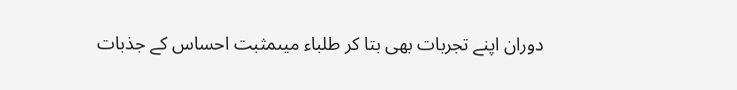دوران اپنے تجربات بھی بتا کر طلباء میںمثبت احساس کے جذبات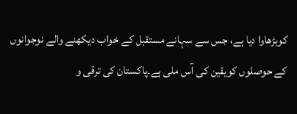کوبڑھاوا دیا ہے، جس سے سہانے مستقبل کے خواب دیکھنے والے نوجوانوں کے حوصلوں کویقین کی آس ملی ہے۔پاکستان کی ترقی و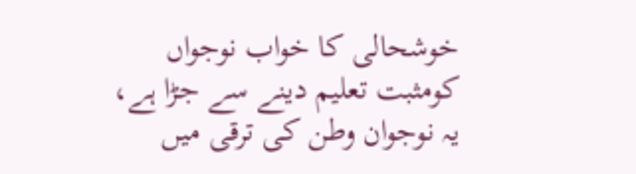خوشحالی کا خواب نوجواں کومثبت تعلیم دینے سے جڑا ہے، یہ نوجوان وطن کی ترقی میں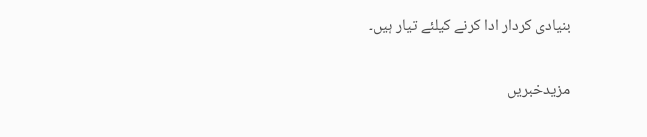بنیادی کردار ادا کرنے کیلئے تیار ہیں۔

مزیدخبریں